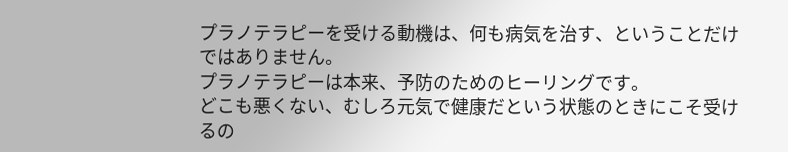プラノテラピーを受ける動機は、何も病気を治す、ということだけではありません。
プラノテラピーは本来、予防のためのヒーリングです。
どこも悪くない、むしろ元気で健康だという状態のときにこそ受けるの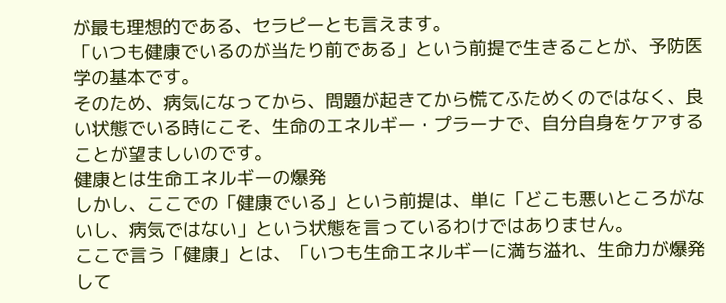が最も理想的である、セラピーとも言えます。
「いつも健康でいるのが当たり前である」という前提で生きることが、予防医学の基本です。
そのため、病気になってから、問題が起きてから慌てふためくのではなく、良い状態でいる時にこそ、生命のエネルギー・プラーナで、自分自身をケアすることが望ましいのです。
健康とは生命エネルギーの爆発
しかし、ここでの「健康でいる」という前提は、単に「どこも悪いところがないし、病気ではない」という状態を言っているわけではありません。
ここで言う「健康」とは、「いつも生命エネルギーに満ち溢れ、生命力が爆発して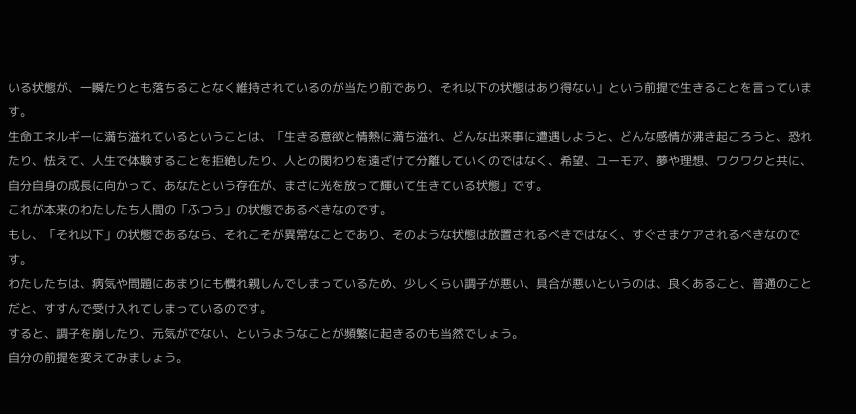いる状態が、一瞬たりとも落ちることなく維持されているのが当たり前であり、それ以下の状態はあり得ない」という前提で生きることを言っています。
生命エネルギーに満ち溢れているということは、「生きる意欲と情熱に満ち溢れ、どんな出来事に遭遇しようと、どんな感情が沸き起ころうと、恐れたり、怯えて、人生で体験することを拒絶したり、人との関わりを遠ざけて分離していくのではなく、希望、ユーモア、夢や理想、ワクワクと共に、自分自身の成長に向かって、あなたという存在が、まさに光を放って輝いて生きている状態」です。
これが本来のわたしたち人間の「ふつう」の状態であるべきなのです。
もし、「それ以下」の状態であるなら、それこそが異常なことであり、そのような状態は放置されるべきではなく、すぐさまケアされるべきなのです。
わたしたちは、病気や問題にあまりにも慣れ親しんでしまっているため、少しくらい調子が悪い、具合が悪いというのは、良くあること、普通のことだと、すすんで受け入れてしまっているのです。
すると、調子を崩したり、元気がでない、というようなことが頻繁に起きるのも当然でしょう。
自分の前提を変えてみましょう。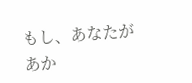もし、あなたがあか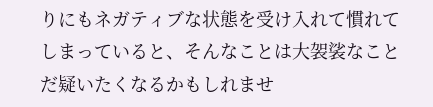りにもネガティブな状態を受け入れて慣れてしまっていると、そんなことは大袈裟なことだ疑いたくなるかもしれませ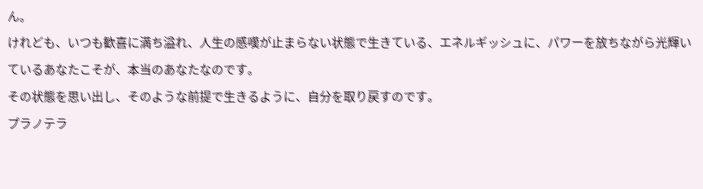ん。
けれども、いつも歓喜に満ち溢れ、人生の感嘆が止まらない状態で生きている、エネルギッシュに、パワーを放ちながら光輝いているあなたこそが、本当のあなたなのです。
その状態を思い出し、そのような前提で生きるように、自分を取り戻すのです。
プラノテラ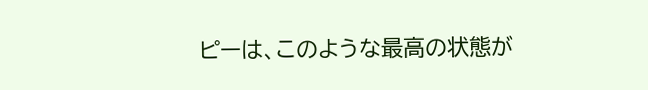ピーは、このような最高の状態が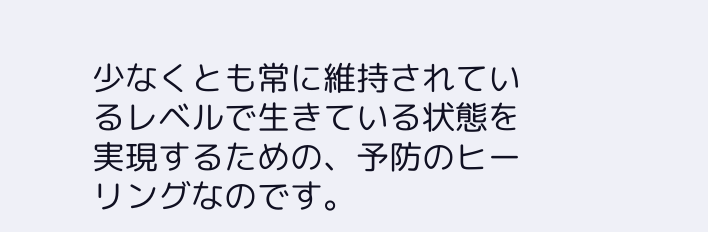少なくとも常に維持されているレベルで生きている状態を実現するための、予防のヒーリングなのです。